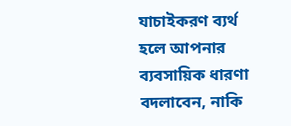যাচাইকরণ ব্যর্থ হলে আপনার ব্যবসায়িক ধারণা বদলাবেন, নাকি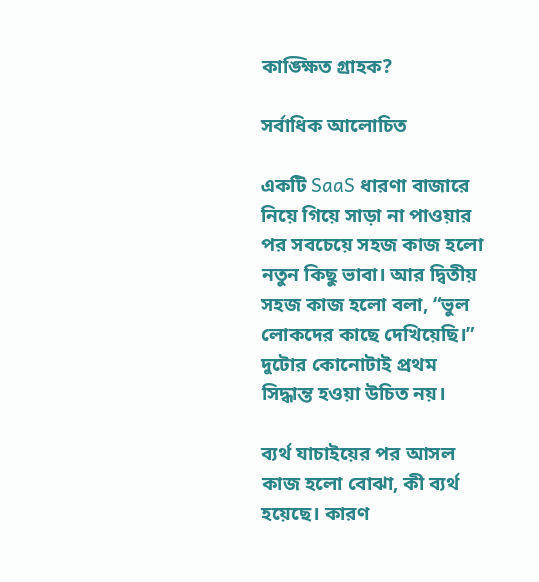কাঙ্ক্ষিত গ্রাহক?

সর্বাধিক আলোচিত

একটি SaaS ধারণা বাজারে নিয়ে গিয়ে সাড়া না পাওয়ার পর সবচেয়ে সহজ কাজ হলো নতুন কিছু ভাবা। আর দ্বিতীয় সহজ কাজ হলো বলা, “ভুল লোকদের কাছে দেখিয়েছি।” দুটোর কোনোটাই প্রথম সিদ্ধান্ত হওয়া উচিত নয়।

ব্যর্থ যাচাইয়ের পর আসল কাজ হলো বোঝা, কী ব্যর্থ হয়েছে। কারণ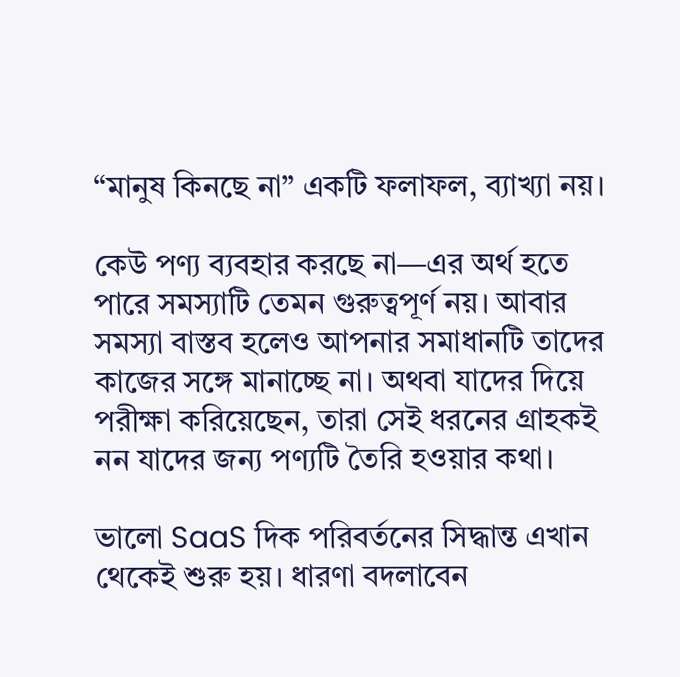“মানুষ কিনছে না” একটি ফলাফল, ব্যাখ্যা নয়।

কেউ পণ্য ব্যবহার করছে না—এর অর্থ হতে পারে সমস্যাটি তেমন গুরুত্বপূর্ণ নয়। আবার সমস্যা বাস্তব হলেও আপনার সমাধানটি তাদের কাজের সঙ্গে মানাচ্ছে না। অথবা যাদের দিয়ে পরীক্ষা করিয়েছেন, তারা সেই ধরনের গ্রাহকই নন যাদের জন্য পণ্যটি তৈরি হওয়ার কথা।

ভালো SaaS দিক পরিবর্তনের সিদ্ধান্ত এখান থেকেই শুরু হয়। ধারণা বদলাবেন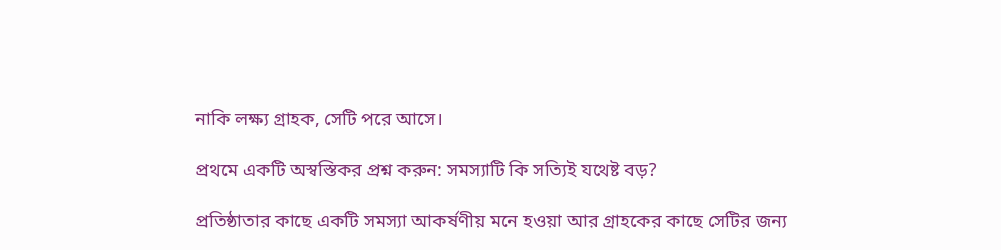নাকি লক্ষ্য গ্রাহক, সেটি পরে আসে।

প্রথমে একটি অস্বস্তিকর প্রশ্ন করুন: সমস্যাটি কি সত্যিই যথেষ্ট বড়?

প্রতিষ্ঠাতার কাছে একটি সমস্যা আকর্ষণীয় মনে হওয়া আর গ্রাহকের কাছে সেটির জন্য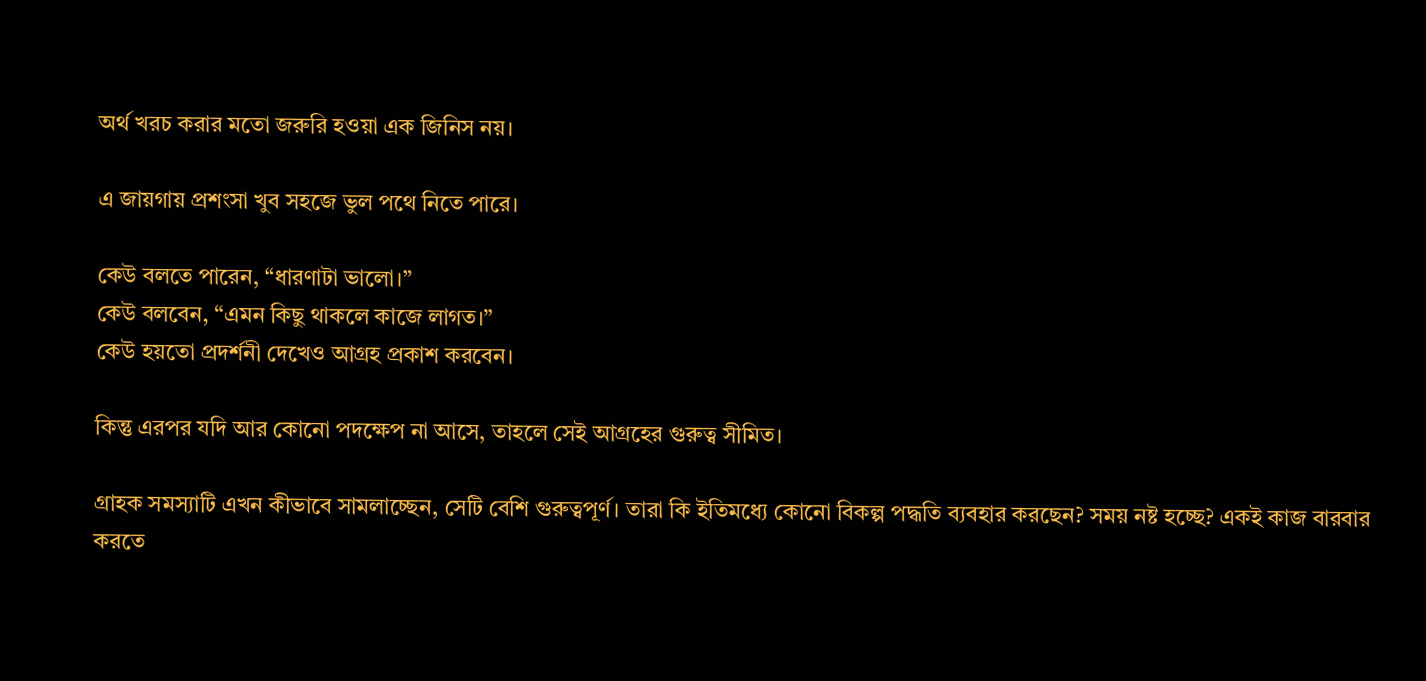অর্থ খরচ করার মতো জরুরি হওয়া এক জিনিস নয়।

এ জায়গায় প্রশংসা খুব সহজে ভুল পথে নিতে পারে।

কেউ বলতে পারেন, “ধারণাটা ভালো।”
কেউ বলবেন, “এমন কিছু থাকলে কাজে লাগত।”
কেউ হয়তো প্রদর্শনী দেখেও আগ্রহ প্রকাশ করবেন।

কিন্তু এরপর যদি আর কোনো পদক্ষেপ না আসে, তাহলে সেই আগ্রহের গুরুত্ব সীমিত।

গ্রাহক সমস্যাটি এখন কীভাবে সামলাচ্ছেন, সেটি বেশি গুরুত্বপূর্ণ। তারা কি ইতিমধ্যে কোনো বিকল্প পদ্ধতি ব্যবহার করছেন? সময় নষ্ট হচ্ছে? একই কাজ বারবার করতে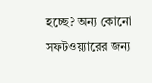হচ্ছে? অন্য কোনো সফটওয়্যারের জন্য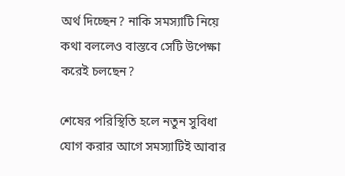অর্থ দিচ্ছেন? নাকি সমস্যাটি নিয়ে কথা বললেও বাস্তবে সেটি উপেক্ষা করেই চলছেন?

শেষের পরিস্থিতি হলে নতুন সুবিধা যোগ করার আগে সমস্যাটিই আবার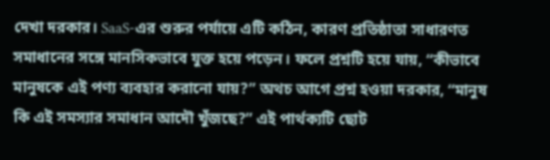দেখা দরকার। SaaS-এর শুরুর পর্যায়ে এটি কঠিন, কারণ প্রতিষ্ঠাতা সাধারণত সমাধানের সঙ্গে মানসিকভাবে যুক্ত হয়ে পড়েন। ফলে প্রশ্নটি হয়ে যায়, “কীভাবে মানুষকে এই পণ্য ব্যবহার করানো যায়?” অথচ আগে প্রশ্ন হওয়া দরকার, “মানুষ কি এই সমস্যার সমাধান আদৌ খুঁজছে?” এই পার্থক্যটি ছোট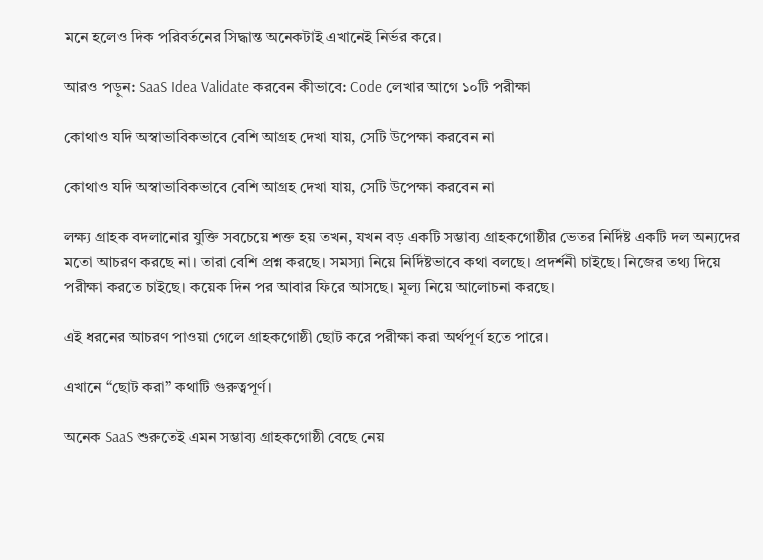মনে হলেও দিক পরিবর্তনের সিদ্ধান্ত অনেকটাই এখানেই নির্ভর করে।

আরও পড়ুন: SaaS Idea Validate করবেন কীভাবে: Code লেখার আগে ১০টি পরীক্ষা

কোথাও যদি অস্বাভাবিকভাবে বেশি আগ্রহ দেখা যায়, সেটি উপেক্ষা করবেন না

কোথাও যদি অস্বাভাবিকভাবে বেশি আগ্রহ দেখা যায়, সেটি উপেক্ষা করবেন না

লক্ষ্য গ্রাহক বদলানোর যুক্তি সবচেয়ে শক্ত হয় তখন, যখন বড় একটি সম্ভাব্য গ্রাহকগোষ্ঠীর ভেতর নির্দিষ্ট একটি দল অন্যদের মতো আচরণ করছে না। তারা বেশি প্রশ্ন করছে। সমস্যা নিয়ে নির্দিষ্টভাবে কথা বলছে। প্রদর্শনী চাইছে। নিজের তথ্য দিয়ে পরীক্ষা করতে চাইছে। কয়েক দিন পর আবার ফিরে আসছে। মূল্য নিয়ে আলোচনা করছে।

এই ধরনের আচরণ পাওয়া গেলে গ্রাহকগোষ্ঠী ছোট করে পরীক্ষা করা অর্থপূর্ণ হতে পারে।

এখানে “ছোট করা” কথাটি গুরুত্বপূর্ণ।

অনেক SaaS শুরুতেই এমন সম্ভাব্য গ্রাহকগোষ্ঠী বেছে নেয়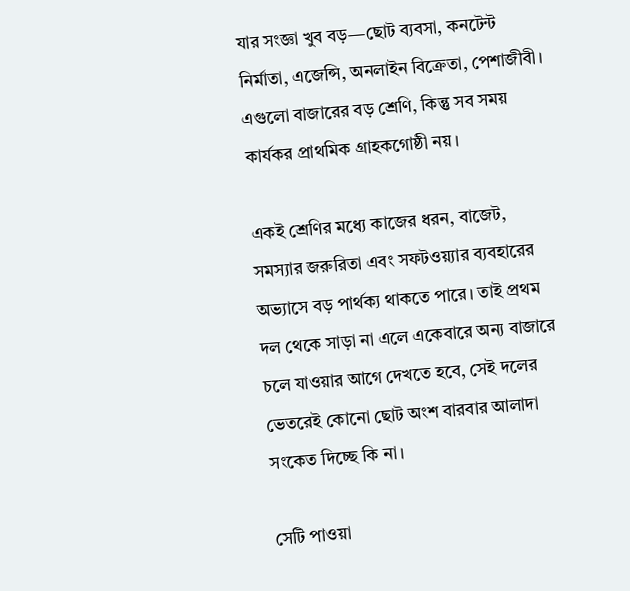যার সংজ্ঞা খুব বড়—ছোট ব্যবসা, কনটেন্ট নির্মাতা, এজেন্সি, অনলাইন বিক্রেতা, পেশাজীবী। এগুলো বাজারের বড় শ্রেণি, কিন্তু সব সময় কার্যকর প্রাথমিক গ্রাহকগোষ্ঠী নয়।

একই শ্রেণির মধ্যে কাজের ধরন, বাজেট, সমস্যার জরুরিতা এবং সফটওয়্যার ব্যবহারের অভ্যাসে বড় পার্থক্য থাকতে পারে। তাই প্রথম দল থেকে সাড়া না এলে একেবারে অন্য বাজারে চলে যাওয়ার আগে দেখতে হবে, সেই দলের ভেতরেই কোনো ছোট অংশ বারবার আলাদা সংকেত দিচ্ছে কি না।

সেটি পাওয়া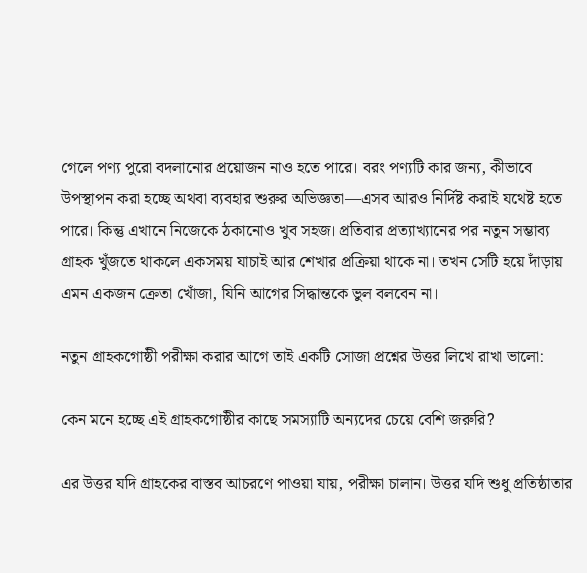গেলে পণ্য পুরো বদলানোর প্রয়োজন নাও হতে পারে। বরং পণ্যটি কার জন্য, কীভাবে উপস্থাপন করা হচ্ছে অথবা ব্যবহার শুরুর অভিজ্ঞতা—এসব আরও নির্দিষ্ট করাই যথেষ্ট হতে পারে। কিন্তু এখানে নিজেকে ঠকানোও খুব সহজ। প্রতিবার প্রত্যাখ্যানের পর নতুন সম্ভাব্য গ্রাহক খুঁজতে থাকলে একসময় যাচাই আর শেখার প্রক্রিয়া থাকে না। তখন সেটি হয়ে দাঁড়ায় এমন একজন ক্রেতা খোঁজা, যিনি আগের সিদ্ধান্তকে ভুল বলবেন না।

নতুন গ্রাহকগোষ্ঠী পরীক্ষা করার আগে তাই একটি সোজা প্রশ্নের উত্তর লিখে রাখা ভালো:

কেন মনে হচ্ছে এই গ্রাহকগোষ্ঠীর কাছে সমস্যাটি অন্যদের চেয়ে বেশি জরুরি?

এর উত্তর যদি গ্রাহকের বাস্তব আচরণে পাওয়া যায়, পরীক্ষা চালান। উত্তর যদি শুধু প্রতিষ্ঠাতার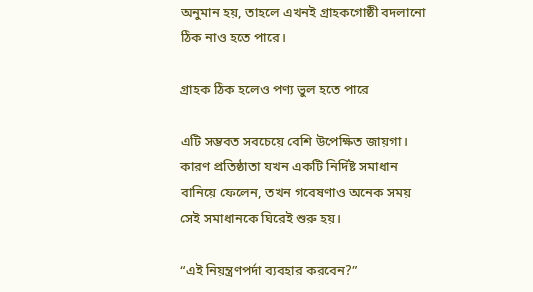অনুমান হয়, তাহলে এখনই গ্রাহকগোষ্ঠী বদলানো ঠিক নাও হতে পারে।

গ্রাহক ঠিক হলেও পণ্য ভুল হতে পারে

এটি সম্ভবত সবচেয়ে বেশি উপেক্ষিত জায়গা। কারণ প্রতিষ্ঠাতা যখন একটি নির্দিষ্ট সমাধান বানিয়ে ফেলেন, তখন গবেষণাও অনেক সময় সেই সমাধানকে ঘিরেই শুরু হয়।

“এই নিয়ন্ত্রণপর্দা ব্যবহার করবেন?”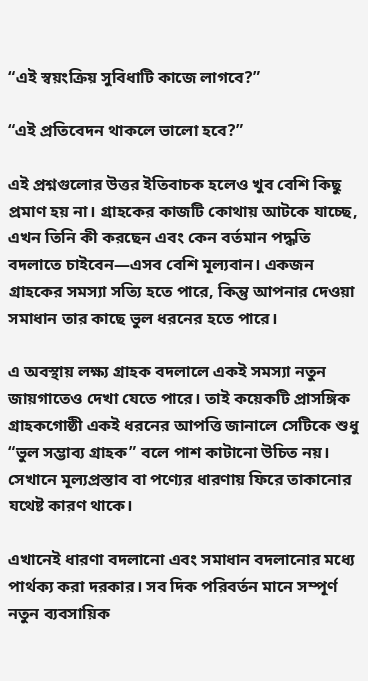“এই স্বয়ংক্রিয় সুবিধাটি কাজে লাগবে?”

“এই প্রতিবেদন থাকলে ভালো হবে?”

এই প্রশ্নগুলোর উত্তর ইতিবাচক হলেও খুব বেশি কিছু প্রমাণ হয় না। গ্রাহকের কাজটি কোথায় আটকে যাচ্ছে, এখন তিনি কী করছেন এবং কেন বর্তমান পদ্ধতি বদলাতে চাইবেন—এসব বেশি মূল্যবান। একজন গ্রাহকের সমস্যা সত্যি হতে পারে, কিন্তু আপনার দেওয়া সমাধান তার কাছে ভুল ধরনের হতে পারে।

এ অবস্থায় লক্ষ্য গ্রাহক বদলালে একই সমস্যা নতুন জায়গাতেও দেখা যেতে পারে। তাই কয়েকটি প্রাসঙ্গিক গ্রাহকগোষ্ঠী একই ধরনের আপত্তি জানালে সেটিকে শুধু “ভুল সম্ভাব্য গ্রাহক” বলে পাশ কাটানো উচিত নয়। সেখানে মূল্যপ্রস্তাব বা পণ্যের ধারণায় ফিরে তাকানোর যথেষ্ট কারণ থাকে।

এখানেই ধারণা বদলানো এবং সমাধান বদলানোর মধ্যে পার্থক্য করা দরকার। সব দিক পরিবর্তন মানে সম্পূর্ণ নতুন ব্যবসায়িক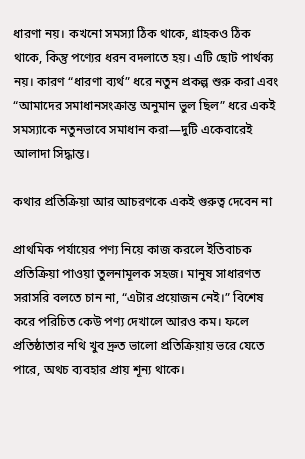ধারণা নয়। কখনো সমস্যা ঠিক থাকে, গ্রাহকও ঠিক থাকে, কিন্তু পণ্যের ধরন বদলাতে হয়। এটি ছোট পার্থক্য নয়। কারণ “ধারণা ব্যর্থ” ধরে নতুন প্রকল্প শুরু করা এবং “আমাদের সমাধানসংক্রান্ত অনুমান ভুল ছিল” ধরে একই সমস্যাকে নতুনভাবে সমাধান করা—দুটি একেবারেই আলাদা সিদ্ধান্ত।

কথার প্রতিক্রিয়া আর আচরণকে একই গুরুত্ব দেবেন না

প্রাথমিক পর্যায়ের পণ্য নিয়ে কাজ করলে ইতিবাচক প্রতিক্রিয়া পাওয়া তুলনামূলক সহজ। মানুষ সাধারণত সরাসরি বলতে চান না, “এটার প্রয়োজন নেই।” বিশেষ করে পরিচিত কেউ পণ্য দেখালে আরও কম। ফলে প্রতিষ্ঠাতার নথি খুব দ্রুত ভালো প্রতিক্রিয়ায় ভরে যেতে পারে, অথচ ব্যবহার প্রায় শূন্য থাকে।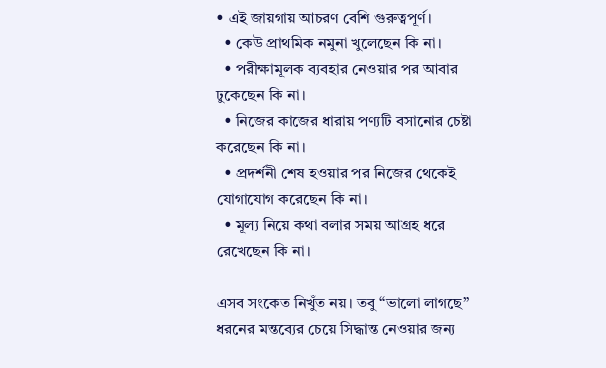• এই জায়গায় আচরণ বেশি গুরুত্বপূর্ণ।
  • কেউ প্রাথমিক নমুনা খুলেছেন কি না।
  • পরীক্ষামূলক ব্যবহার নেওয়ার পর আবার ঢুকেছেন কি না।
  • নিজের কাজের ধারায় পণ্যটি বসানোর চেষ্টা করেছেন কি না।
  • প্রদর্শনী শেষ হওয়ার পর নিজের থেকেই যোগাযোগ করেছেন কি না।
  • মূল্য নিয়ে কথা বলার সময় আগ্রহ ধরে রেখেছেন কি না।

এসব সংকেত নিখুঁত নয়। তবু “ভালো লাগছে” ধরনের মন্তব্যের চেয়ে সিদ্ধান্ত নেওয়ার জন্য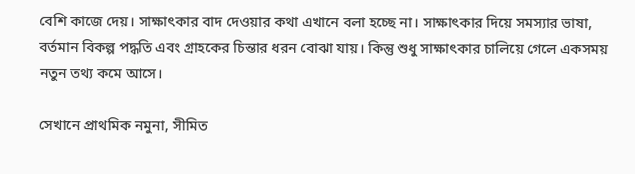বেশি কাজে দেয়। সাক্ষাৎকার বাদ দেওয়ার কথা এখানে বলা হচ্ছে না। সাক্ষাৎকার দিয়ে সমস্যার ভাষা, বর্তমান বিকল্প পদ্ধতি এবং গ্রাহকের চিন্তার ধরন বোঝা যায়। কিন্তু শুধু সাক্ষাৎকার চালিয়ে গেলে একসময় নতুন তথ্য কমে আসে।

সেখানে প্রাথমিক নমুনা, সীমিত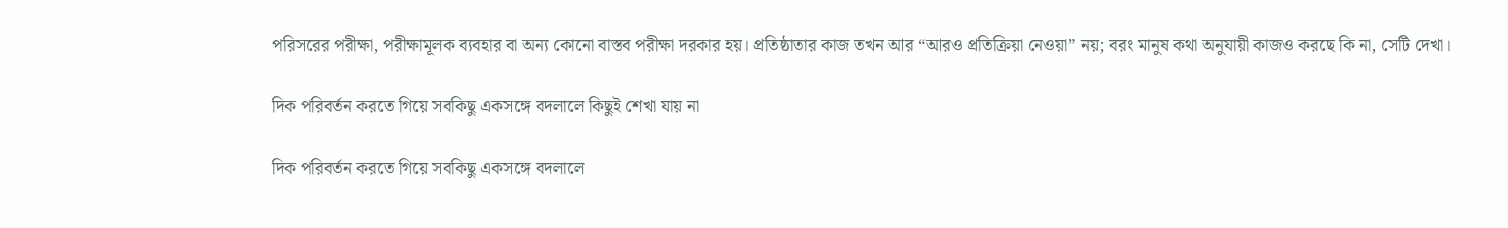পরিসরের পরীক্ষা, পরীক্ষামূলক ব্যবহার বা অন্য কোনো বাস্তব পরীক্ষা দরকার হয়। প্রতিষ্ঠাতার কাজ তখন আর “আরও প্রতিক্রিয়া নেওয়া” নয়; বরং মানুষ কথা অনুযায়ী কাজও করছে কি না, সেটি দেখা।

দিক পরিবর্তন করতে গিয়ে সবকিছু একসঙ্গে বদলালে কিছুই শেখা যায় না

দিক পরিবর্তন করতে গিয়ে সবকিছু একসঙ্গে বদলালে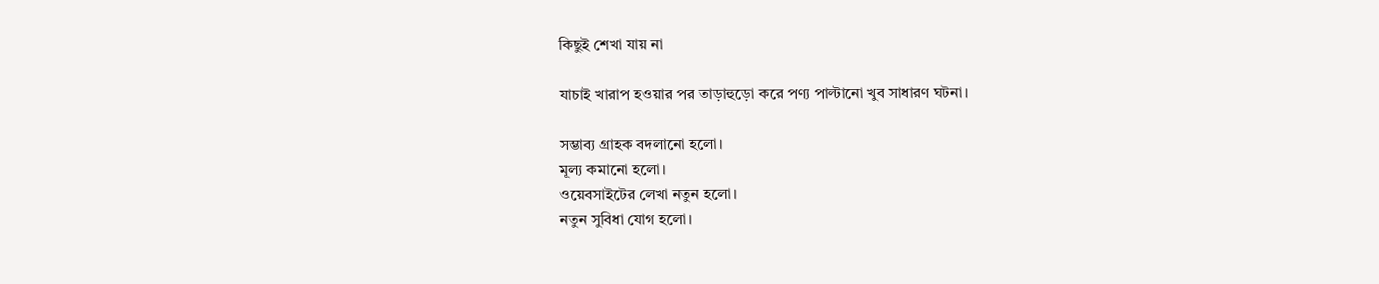কিছুই শেখা যায় না

যাচাই খারাপ হওয়ার পর তাড়াহুড়ো করে পণ্য পাল্টানো খুব সাধারণ ঘটনা।

সম্ভাব্য গ্রাহক বদলানো হলো।
মূল্য কমানো হলো।
ওয়েবসাইটের লেখা নতুন হলো।
নতুন সুবিধা যোগ হলো।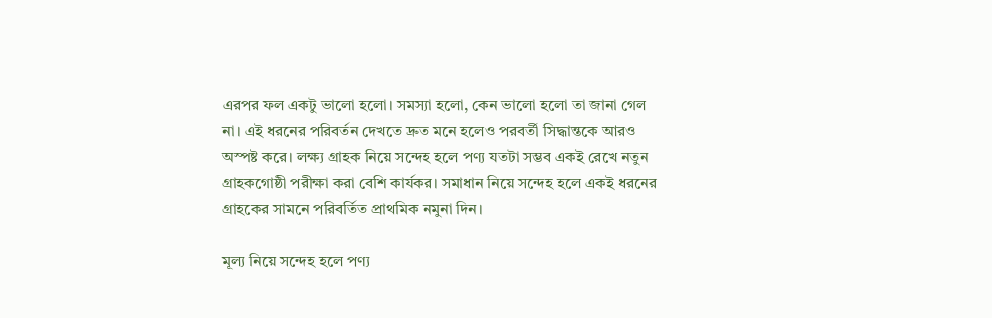এরপর ফল একটু ভালো হলো। সমস্যা হলো, কেন ভালো হলো তা জানা গেল না। এই ধরনের পরিবর্তন দেখতে দ্রুত মনে হলেও পরবর্তী সিদ্ধান্তকে আরও অস্পষ্ট করে। লক্ষ্য গ্রাহক নিয়ে সন্দেহ হলে পণ্য যতটা সম্ভব একই রেখে নতুন গ্রাহকগোষ্ঠী পরীক্ষা করা বেশি কার্যকর। সমাধান নিয়ে সন্দেহ হলে একই ধরনের গ্রাহকের সামনে পরিবর্তিত প্রাথমিক নমুনা দিন।

মূল্য নিয়ে সন্দেহ হলে পণ্য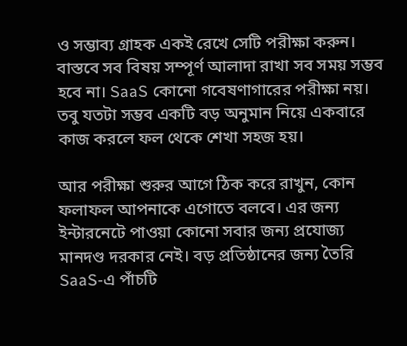ও সম্ভাব্য গ্রাহক একই রেখে সেটি পরীক্ষা করুন। বাস্তবে সব বিষয় সম্পূর্ণ আলাদা রাখা সব সময় সম্ভব হবে না। SaaS কোনো গবেষণাগারের পরীক্ষা নয়। তবু যতটা সম্ভব একটি বড় অনুমান নিয়ে একবারে কাজ করলে ফল থেকে শেখা সহজ হয়।

আর পরীক্ষা শুরুর আগে ঠিক করে রাখুন, কোন ফলাফল আপনাকে এগোতে বলবে। এর জন্য ইন্টারনেটে পাওয়া কোনো সবার জন্য প্রযোজ্য মানদণ্ড দরকার নেই। বড় প্রতিষ্ঠানের জন্য তৈরি SaaS-এ পাঁচটি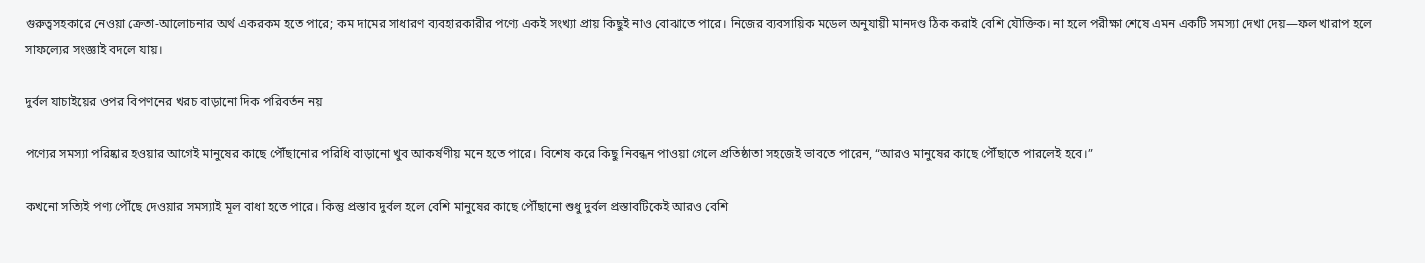গুরুত্বসহকারে নেওয়া ক্রেতা-আলোচনার অর্থ একরকম হতে পারে; কম দামের সাধারণ ব্যবহারকারীর পণ্যে একই সংখ্যা প্রায় কিছুই নাও বোঝাতে পারে। নিজের ব্যবসায়িক মডেল অনুযায়ী মানদণ্ড ঠিক করাই বেশি যৌক্তিক। না হলে পরীক্ষা শেষে এমন একটি সমস্যা দেখা দেয়—ফল খারাপ হলে সাফল্যের সংজ্ঞাই বদলে যায়।

দুর্বল যাচাইয়ের ওপর বিপণনের খরচ বাড়ানো দিক পরিবর্তন নয়

পণ্যের সমস্যা পরিষ্কার হওয়ার আগেই মানুষের কাছে পৌঁছানোর পরিধি বাড়ানো খুব আকর্ষণীয় মনে হতে পারে। বিশেষ করে কিছু নিবন্ধন পাওয়া গেলে প্রতিষ্ঠাতা সহজেই ভাবতে পারেন, “আরও মানুষের কাছে পৌঁছাতে পারলেই হবে।”

কখনো সত্যিই পণ্য পৌঁছে দেওয়ার সমস্যাই মূল বাধা হতে পারে। কিন্তু প্রস্তাব দুর্বল হলে বেশি মানুষের কাছে পৌঁছানো শুধু দুর্বল প্রস্তাবটিকেই আরও বেশি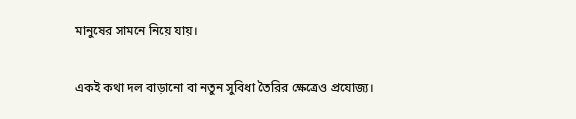মানুষের সামনে নিয়ে যায়।

একই কথা দল বাড়ানো বা নতুন সুবিধা তৈরির ক্ষেত্রেও প্রযোজ্য।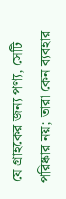যে গ্রাহকের জন্য পণ্য, সেটি পরিষ্কার নয়; তারা কেন ব্যবহার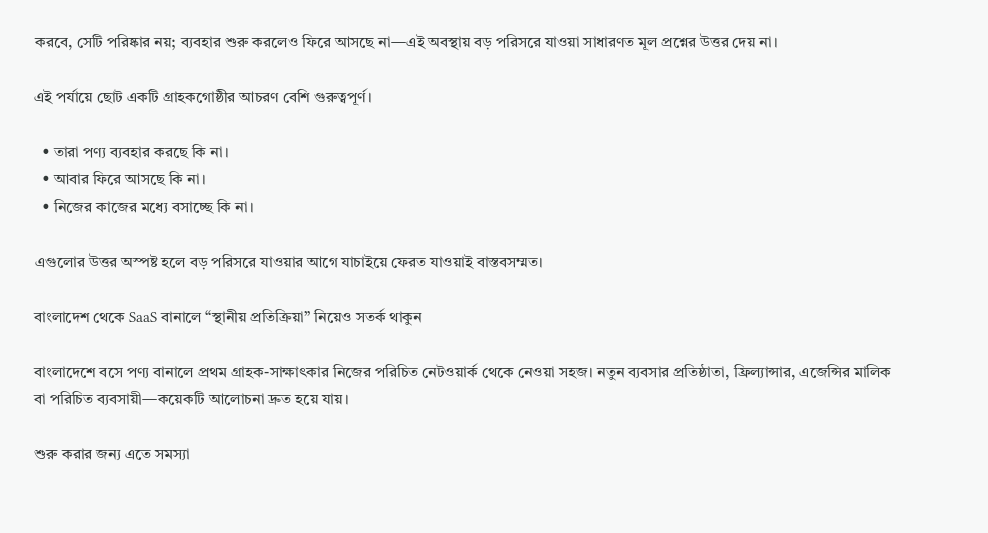করবে, সেটি পরিষ্কার নয়; ব্যবহার শুরু করলেও ফিরে আসছে না—এই অবস্থায় বড় পরিসরে যাওয়া সাধারণত মূল প্রশ্নের উত্তর দেয় না।

এই পর্যায়ে ছোট একটি গ্রাহকগোষ্ঠীর আচরণ বেশি গুরুত্বপূর্ণ।

  • তারা পণ্য ব্যবহার করছে কি না।
  • আবার ফিরে আসছে কি না।
  • নিজের কাজের মধ্যে বসাচ্ছে কি না।

এগুলোর উত্তর অস্পষ্ট হলে বড় পরিসরে যাওয়ার আগে যাচাইয়ে ফেরত যাওয়াই বাস্তবসম্মত।

বাংলাদেশ থেকে SaaS বানালে “স্থানীয় প্রতিক্রিয়া” নিয়েও সতর্ক থাকুন

বাংলাদেশে বসে পণ্য বানালে প্রথম গ্রাহক-সাক্ষাৎকার নিজের পরিচিত নেটওয়ার্ক থেকে নেওয়া সহজ। নতুন ব্যবসার প্রতিষ্ঠাতা, ফ্রিল্যান্সার, এজেন্সির মালিক বা পরিচিত ব্যবসায়ী—কয়েকটি আলোচনা দ্রুত হয়ে যায়।

শুরু করার জন্য এতে সমস্যা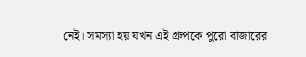নেই। সমস্যা হয় যখন এই গ্রুপকে পুরো বাজারের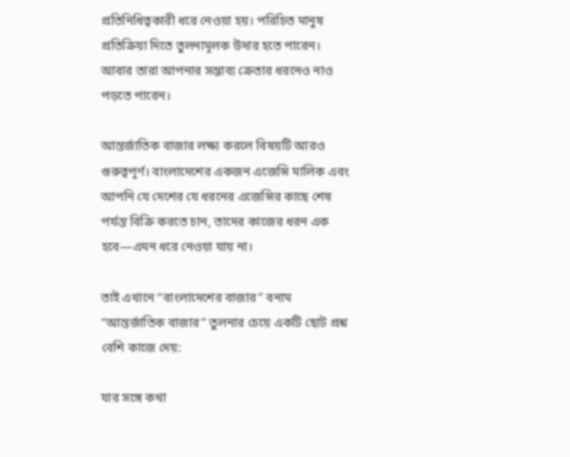প্রতিনিধিত্বকারী ধরে নেওয়া হয়। পরিচিত মানুষ প্রতিক্রিয়া দিতে তুলনামূলক উদার হতে পারেন। আবার তারা আপনার সম্ভাব্য ক্রেতার ধরনেও নাও পড়তে পারেন।

আন্তর্জাতিক বাজার লক্ষ্য করলে বিষয়টি আরও গুরুত্বপূর্ণ। বাংলাদেশের একজন এজেন্সি মালিক এবং আপনি যে দেশের যে ধরনের এজেন্সির কাছে শেষ পর্যন্ত বিক্রি করতে চান, তাদের কাজের ধরন এক হবে—এমন ধরে নেওয়া যায় না।

তাই এখানে “বাংলাদেশের বাজার” বনাম “আন্তর্জাতিক বাজার” তুলনার চেয়ে একটি ছোট প্রশ্ন বেশি কাজে দেয়:

যার সঙ্গে কথা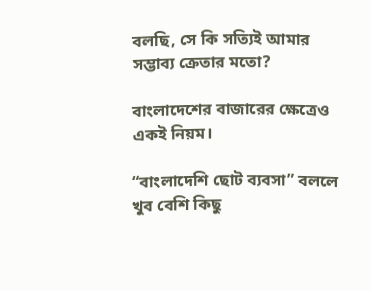বলছি, সে কি সত্যিই আমার সম্ভাব্য ক্রেতার মতো?

বাংলাদেশের বাজারের ক্ষেত্রেও একই নিয়ম।

“বাংলাদেশি ছোট ব্যবসা” বললে খুব বেশি কিছু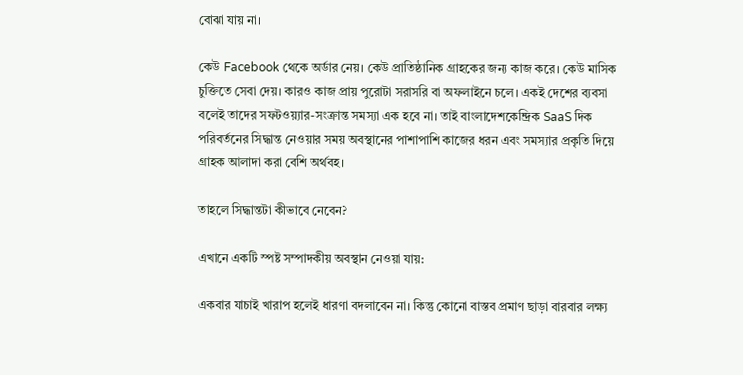বোঝা যায় না।

কেউ Facebook থেকে অর্ডার নেয়। কেউ প্রাতিষ্ঠানিক গ্রাহকের জন্য কাজ করে। কেউ মাসিক চুক্তিতে সেবা দেয়। কারও কাজ প্রায় পুরোটা সরাসরি বা অফলাইনে চলে। একই দেশের ব্যবসা বলেই তাদের সফটওয়্যার-সংক্রান্ত সমস্যা এক হবে না। তাই বাংলাদেশকেন্দ্রিক SaaS দিক পরিবর্তনের সিদ্ধান্ত নেওয়ার সময় অবস্থানের পাশাপাশি কাজের ধরন এবং সমস্যার প্রকৃতি দিয়ে গ্রাহক আলাদা করা বেশি অর্থবহ।

তাহলে সিদ্ধান্তটা কীভাবে নেবেন?

এখানে একটি স্পষ্ট সম্পাদকীয় অবস্থান নেওয়া যায়:

একবার যাচাই খারাপ হলেই ধারণা বদলাবেন না। কিন্তু কোনো বাস্তব প্রমাণ ছাড়া বারবার লক্ষ্য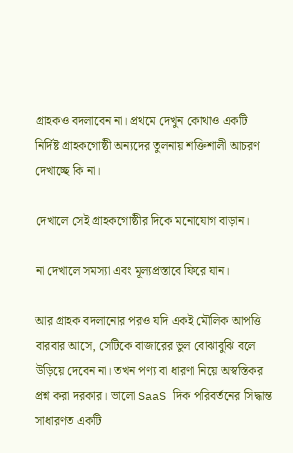গ্রাহকও বদলাবেন না। প্রথমে দেখুন কোথাও একটি নির্দিষ্ট গ্রাহকগোষ্ঠী অন্যদের তুলনায় শক্তিশালী আচরণ দেখাচ্ছে কি না।

দেখালে সেই গ্রাহকগোষ্ঠীর দিকে মনোযোগ বাড়ান।

না দেখালে সমস্যা এবং মূল্যপ্রস্তাবে ফিরে যান।

আর গ্রাহক বদলানোর পরও যদি একই মৌলিক আপত্তি বারবার আসে, সেটিকে বাজারের ভুল বোঝাবুঝি বলে উড়িয়ে দেবেন না। তখন পণ্য বা ধারণা নিয়ে অস্বস্তিকর প্রশ্ন করা দরকার। ভালো SaaS দিক পরিবর্তনের সিদ্ধান্ত সাধারণত একটি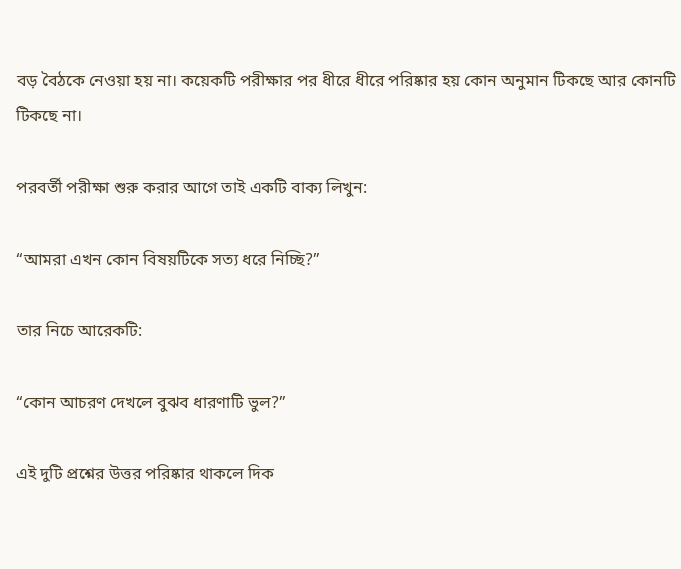বড় বৈঠকে নেওয়া হয় না। কয়েকটি পরীক্ষার পর ধীরে ধীরে পরিষ্কার হয় কোন অনুমান টিকছে আর কোনটি টিকছে না।

পরবর্তী পরীক্ষা শুরু করার আগে তাই একটি বাক্য লিখুন:

“আমরা এখন কোন বিষয়টিকে সত্য ধরে নিচ্ছি?”

তার নিচে আরেকটি:

“কোন আচরণ দেখলে বুঝব ধারণাটি ভুল?”

এই দুটি প্রশ্নের উত্তর পরিষ্কার থাকলে দিক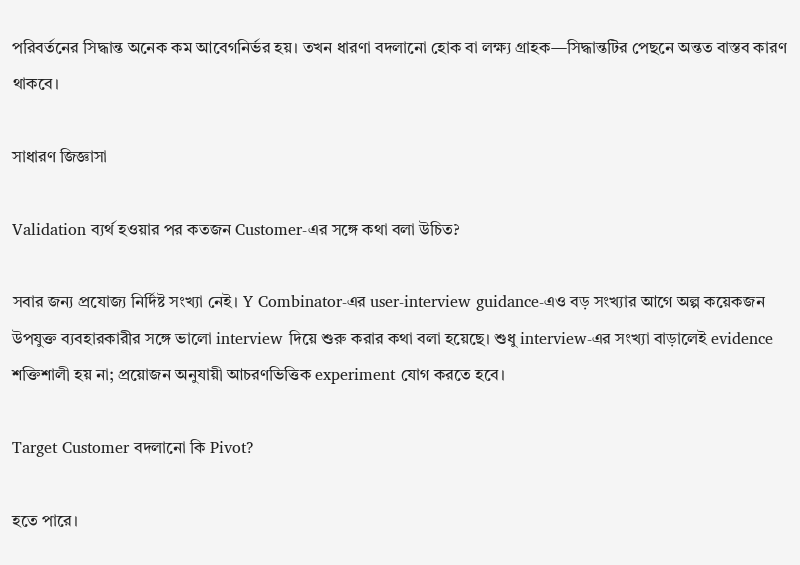পরিবর্তনের সিদ্ধান্ত অনেক কম আবেগনির্ভর হয়। তখন ধারণা বদলানো হোক বা লক্ষ্য গ্রাহক—সিদ্ধান্তটির পেছনে অন্তত বাস্তব কারণ থাকবে।

সাধারণ জিজ্ঞাসা

Validation ব্যর্থ হওয়ার পর কতজন Customer-এর সঙ্গে কথা বলা উচিত?

সবার জন্য প্রযোজ্য নির্দিষ্ট সংখ্যা নেই। Y Combinator-এর user-interview guidance-এও বড় সংখ্যার আগে অল্প কয়েকজন উপযুক্ত ব্যবহারকারীর সঙ্গে ভালো interview দিয়ে শুরু করার কথা বলা হয়েছে। শুধু interview-এর সংখ্যা বাড়ালেই evidence শক্তিশালী হয় না; প্রয়োজন অনুযায়ী আচরণভিত্তিক experiment যোগ করতে হবে।

Target Customer বদলানো কি Pivot?

হতে পারে।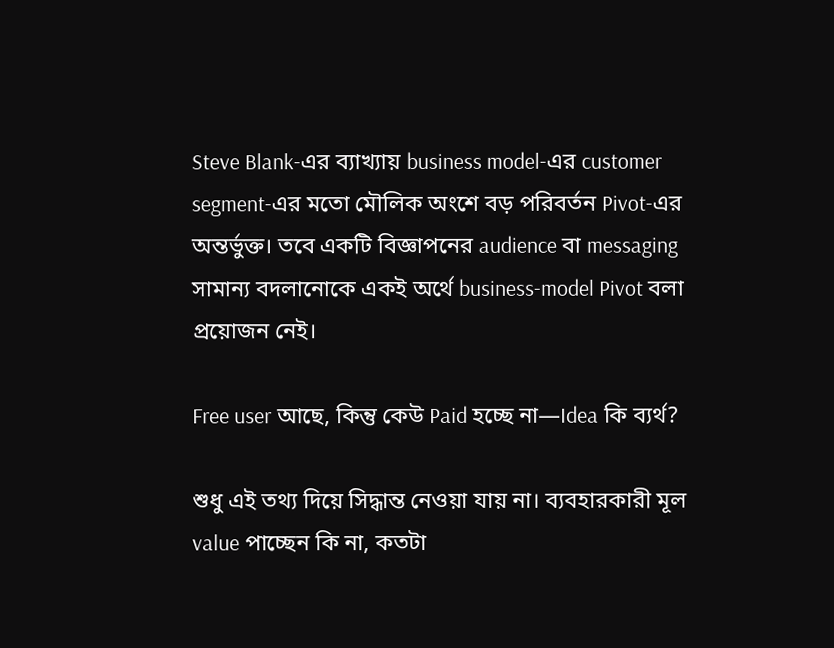Steve Blank-এর ব্যাখ্যায় business model-এর customer segment-এর মতো মৌলিক অংশে বড় পরিবর্তন Pivot-এর অন্তর্ভুক্ত। তবে একটি বিজ্ঞাপনের audience বা messaging সামান্য বদলানোকে একই অর্থে business-model Pivot বলা প্রয়োজন নেই।

Free user আছে, কিন্তু কেউ Paid হচ্ছে না—Idea কি ব্যর্থ?

শুধু এই তথ্য দিয়ে সিদ্ধান্ত নেওয়া যায় না। ব্যবহারকারী মূল value পাচ্ছেন কি না, কতটা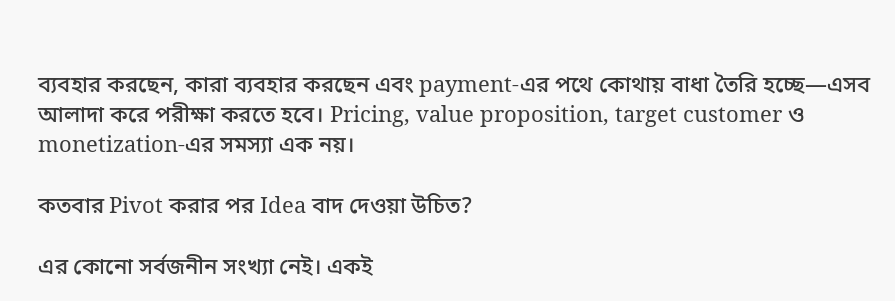ব্যবহার করছেন, কারা ব্যবহার করছেন এবং payment-এর পথে কোথায় বাধা তৈরি হচ্ছে—এসব আলাদা করে পরীক্ষা করতে হবে। Pricing, value proposition, target customer ও monetization-এর সমস্যা এক নয়।

কতবার Pivot করার পর Idea বাদ দেওয়া উচিত?

এর কোনো সর্বজনীন সংখ্যা নেই। একই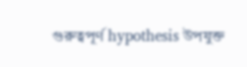গুরুত্বপূর্ণ hypothesis উপযুক্ত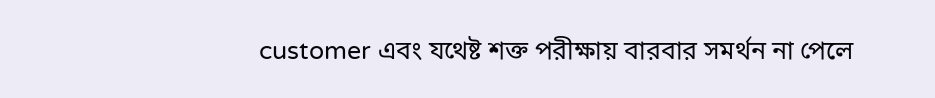customer এবং যথেষ্ট শক্ত পরীক্ষায় বারবার সমর্থন না পেলে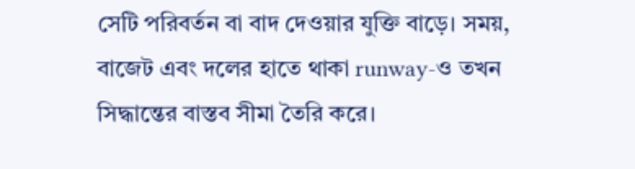সেটি পরিবর্তন বা বাদ দেওয়ার যুক্তি বাড়ে। সময়, বাজেট এবং দলের হাতে থাকা runway-ও তখন সিদ্ধান্তের বাস্তব সীমা তৈরি করে।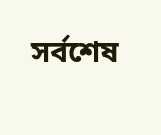সর্বশেষ